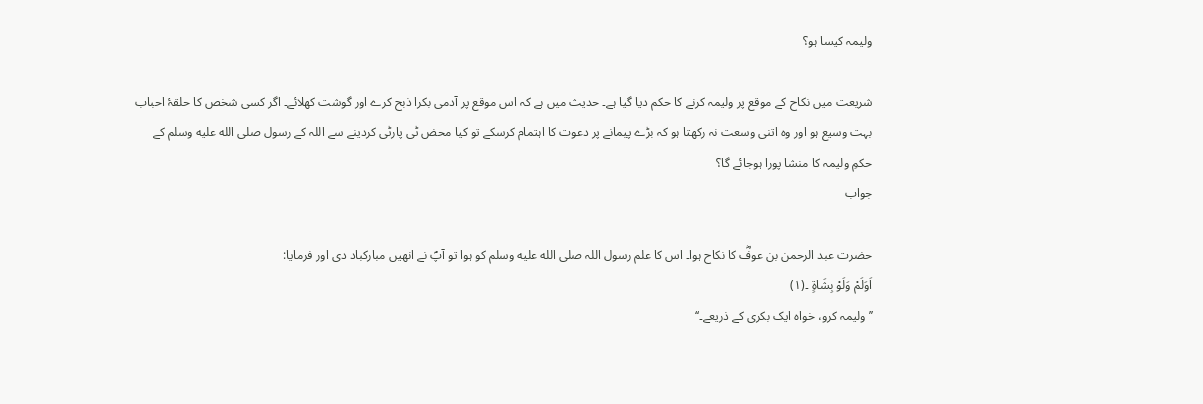ولیمہ کیسا ہو؟

شریعت میں نکاح کے موقع پر ولیمہ کرنے کا حکم دیا گیا ہے۔ حدیث میں ہے کہ اس موقع پر آدمی بکرا ذبح کرے اور گوشت کھلائے۔ اگر کسی شخص کا حلقۂ احباب بہت وسیع ہو اور وہ اتنی وسعت نہ رکھتا ہو کہ بڑے پیمانے پر دعوت کا اہتمام کرسکے تو کیا محض ٹی پارٹی کردینے سے اللہ کے رسول صلى الله عليه وسلم کے حکمِ ولیمہ کا منشا پورا ہوجائے گا؟
جواب

حضرت عبد الرحمن بن عوفؓ کا نکاح ہوا۔ اس کا علم رسول اللہ صلى الله عليه وسلم کو ہوا تو آپؐ نے انھیں مبارکباد دی اور فرمایا:
اَوَلَمْ وَلَوْ بِشَاۃٍ ۔(۱)
’’ولیمہ کرو، خواہ ایک بکری کے ذریعے۔‘‘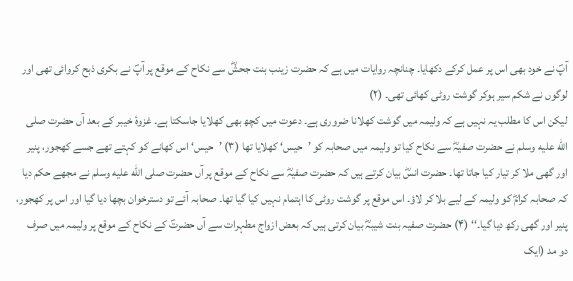آپؐ نے خود بھی اس پر عمل کرکے دکھایا۔ چنانچہ روایات میں ہے کہ حضرت زینب بنت جحشؓ سے نکاح کے موقع پر آپؐ نے بکری ذبح کروائی تھی اور لوگوں نے شکم سیر ہوکر گوشت روٹی کھائی تھی۔ (۲)
لیکن اس کا مطلب یہ نہیں ہے کہ ولیمہ میں گوشت کھلانا ضروری ہے۔ دعوت میں کچھ بھی کھلایا جاسکتا ہے۔ غزوۂ خیبر کے بعد آں حضرت صلى الله عليه وسلم نے حضرت صفیہؓ سے نکاح کیا تو ولیمہ میں صحابہ کو ’حیس‘ کھلایا تھا (۳) ’حیس‘ اس کھانے کو کہتے تھے جسے کھجور، پنیر اور گھی ملا کر تیار کیا جاتا تھا۔ حضرت انسؓ بیان کرتے ہیں کہ حضرت صفیہؓ سے نکاح کے موقع پر آں حضرت صلى الله عليه وسلم نے مجھے حکم دیا کہ صحابہ کرامؓ کو ولیمہ کے لیے بلا کر لاؤ۔ اس موقع پر گوشت روٹی کا اہتمام نہیں کیا گیا تھا۔ صحابہ آئے تو دسترخوان بچھا دیا گیا اور اس پر کھجور، پنیر اور گھی رکھ دیا گیا۔‘‘ (۴) حضرت صفیہ بنت شیبہؓ بیان کرتی ہیں کہ بعض ازواج مطہرات سے آں حضرتؐ کے نکاح کے موقع پر ولیمہ میں صرف دو مد (ایک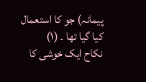پیمانہ) جو کا استعمال کیا گیا تھا ۔ (۱)
نکاح ایک خوشی کا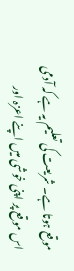موقع ہوتا ہے۔ شریعت کی تعلیم یہ ہے کہ آدمی اس موقع پر اپنی خوشی میں اپنے اعزہ اور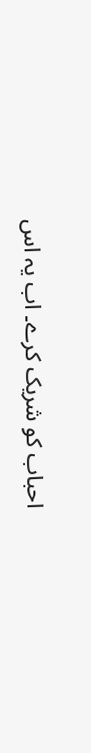احباب کو شریک کرے۔ اب یہ اس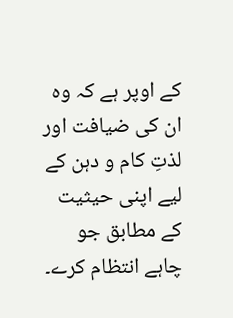کے اوپر ہے کہ وہ ان کی ضیافت اور لذتِ کام و دہن کے لیے اپنی حیثیت کے مطابق جو چاہے انتظام کرے۔